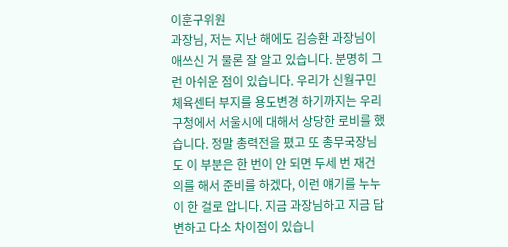이훈구위원
과장님, 저는 지난 해에도 김승환 과장님이 애쓰신 거 물론 잘 알고 있습니다. 분명히 그런 아쉬운 점이 있습니다. 우리가 신월구민체육센터 부지를 용도변경 하기까지는 우리 구청에서 서울시에 대해서 상당한 로비를 했습니다. 정말 총력전을 폈고 또 총무국장님도 이 부분은 한 번이 안 되면 두세 번 재건의를 해서 준비를 하겠다, 이런 얘기를 누누이 한 걸로 압니다. 지금 과장님하고 지금 답변하고 다소 차이점이 있습니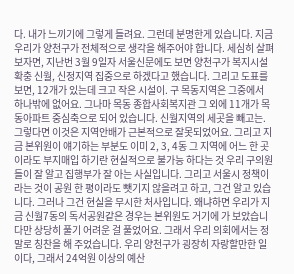다. 내가 느끼기에 그렇게 들려요. 그런데 분명한게 있습니다. 지금 우리가 양천구가 전체적으로 생각을 해주어야 합니다. 세심히 살펴보자면, 지난번 3월 9일자 서울신문에도 보면 양천구가 복지시설 확충 신월, 신정지역 집중으로 하겠다고 했습니다. 그리고 도표를 보면, 12개가 있는데 크고 작은 시설이. 구 목동지역은 그중에서 하나밖에 없어요. 그나마 목동 종합사회복지관 그 외에 11개가 목동아파트 중심축으로 되어 있습니다. 신월지역의 세곳을 빼고는. 그렇다면 이것은 지역안배가 근본적으로 잘못되었어요. 그리고 지금 본위원이 얘기하는 부분도 이미 2, 3, 4동 그 지역에 어느 한 곳이라도 부지매입 하기란 현실적으로 불가능 하다는 것 우리 구의원들이 잘 알고 집행부가 잘 아는 사실입니다. 그리고 서울시 정책이라는 것이 공원 한 평이라도 뺏기지 않을려고 하고, 그건 알고 있습니다. 그러나 그건 현실을 무시한 처사입니다. 왜냐하면 우리가 지금 신월7동의 독서공원같은 경우는 본위원도 거기에 가 보았습니다만 상당히 풀기 어려운 걸 풀었어요. 그래서 우리 의회에서는 정말로 칭찬을 해 주었습니다. 우리 양천구가 굉장히 자랑할만한 일이다, 그래서 24억원 이상의 예산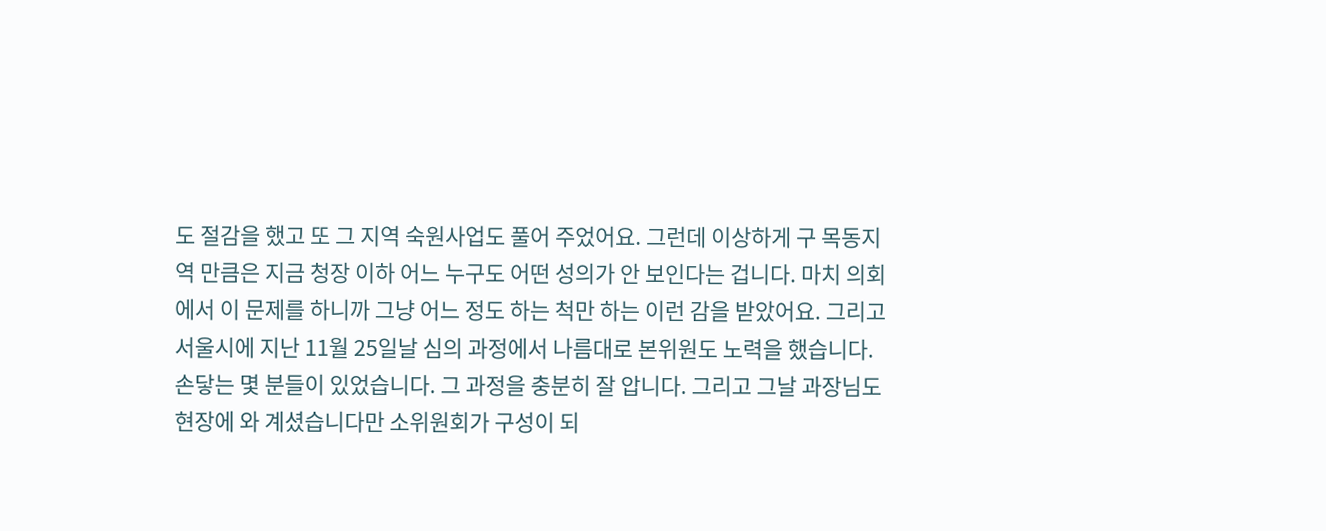도 절감을 했고 또 그 지역 숙원사업도 풀어 주었어요. 그런데 이상하게 구 목동지역 만큼은 지금 청장 이하 어느 누구도 어떤 성의가 안 보인다는 겁니다. 마치 의회에서 이 문제를 하니까 그냥 어느 정도 하는 척만 하는 이런 감을 받았어요. 그리고 서울시에 지난 11월 25일날 심의 과정에서 나름대로 본위원도 노력을 했습니다. 손닿는 몇 분들이 있었습니다. 그 과정을 충분히 잘 압니다. 그리고 그날 과장님도 현장에 와 계셨습니다만 소위원회가 구성이 되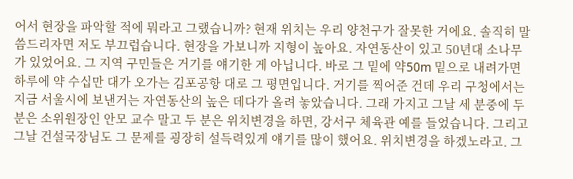어서 현장을 파악할 적에 뭐라고 그랬습니까? 현재 위치는 우리 양천구가 잘못한 거에요. 솔직히 말씀드리자면 저도 부끄럽습니다. 현장을 가보니까 지형이 높아요. 자연동산이 있고 50년대 소나무가 있었어요. 그 지역 구민들은 거기를 얘기한 게 아닙니다. 바로 그 밑에 약50m 밑으로 내려가면 하루에 약 수십만 대가 오가는 김포공항 대로 그 평면입니다. 거기를 찍어준 건데 우리 구청에서는 지금 서울시에 보낸거는 자연동산의 높은 데다가 올려 놓았습니다. 그래 가지고 그날 세 분중에 두 분은 소위원장인 안모 교수 말고 두 분은 위치변경을 하면, 강서구 체육관 예를 들었습니다. 그리고 그날 건설국장님도 그 문제를 굉장히 설득력있게 얘기를 많이 했어요. 위치변경을 하겠노라고. 그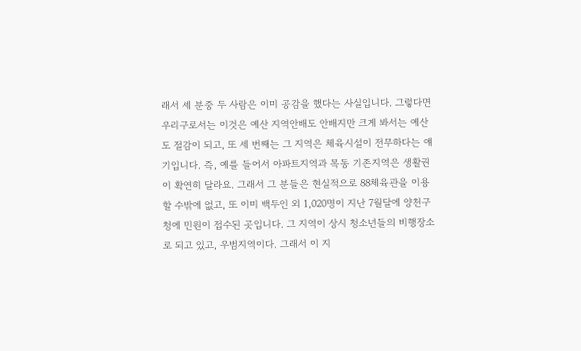래서 세 분중 두 사람은 이미 공감을 했다는 사실입니다. 그렇다면 우리구로서는 이것은 예산 지역안배도 안배지만 크게 봐서는 예산도 절감이 되고, 또 세 번째는 그 지역은 체육시설이 전무하다는 얘기입니다. 즉, 예를 들어서 아파트지역과 목동 기존지역은 생활권이 확연히 달라요. 그래서 그 분들은 현실적으로 88체육관을 이용할 수밖에 없고, 또 이미 백두인 외 1,020명이 지난 7월달에 양천구청에 민원이 접수된 곳입니다. 그 지역이 상시 청소년들의 비행장소로 되고 있고, 우범지역이다. 그래서 이 지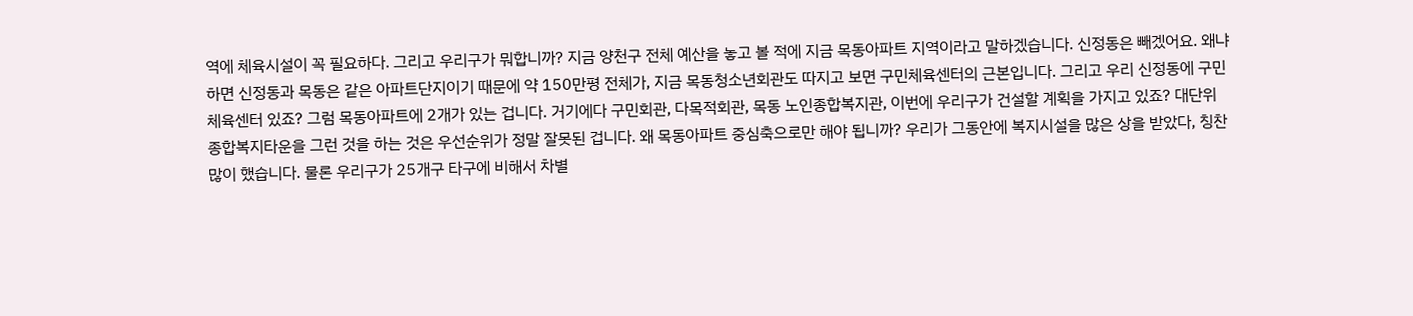역에 체육시설이 꼭 필요하다. 그리고 우리구가 뭐합니까? 지금 양천구 전체 예산을 놓고 볼 적에 지금 목동아파트 지역이라고 말하겠습니다. 신정동은 빼겠어요. 왜냐하면 신정동과 목동은 같은 아파트단지이기 때문에 약 150만평 전체가, 지금 목동청소년회관도 따지고 보면 구민체육센터의 근본입니다. 그리고 우리 신정동에 구민체육센터 있죠? 그럼 목동아파트에 2개가 있는 겁니다. 거기에다 구민회관, 다목적회관, 목동 노인종합복지관, 이번에 우리구가 건설할 계획을 가지고 있죠? 대단위 종합복지타운을 그런 것을 하는 것은 우선순위가 정말 잘못된 겁니다. 왜 목동아파트 중심축으로만 해야 됩니까? 우리가 그동안에 복지시설을 많은 상을 받았다, 칭찬 많이 했습니다. 물론 우리구가 25개구 타구에 비해서 차별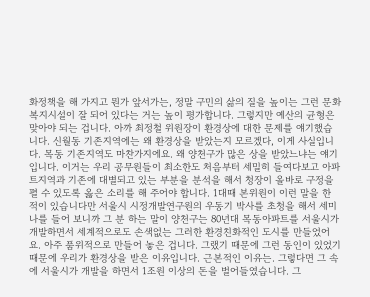화정책을 해 가지고 뭔가 앞서가는, 정말 구민의 삶의 질을 높이는 그런 문화복지시설이 잘 되어 있다는 거는 높이 평가합니다. 그렇지만 예산의 균형은 맞아야 되는 겁니다. 아까 최정철 위원장이 환경상에 대한 문제를 얘기했습니다. 신월동 기존지역에는 왜 환경상을 받았는지 모르겠다, 이게 사실입니다. 목동 기존지역도 마찬가지에요. 왜 양천구가 많은 상을 받았느냐는 얘기입니다. 이거는 우리 공무원들이 최소한도 처음부터 세밀히 들여다보고 아파트지역과 기존에 대별되고 있는 부분을 분석을 해서 청장이 올바로 구정을 펼 수 있도록 옳은 소리를 해 주어야 합니다. 1대때 본위원이 이런 말을 한 적이 있습니다만 서울시 시정개발연구원의 우동기 박사를 초청을 해서 세미나를 들어 보니까 그 분 하는 말이 양천구는 80년대 목동아파트를 서울시가 개발하면서 세계적으로도 손색없는 그러한 환경친화적인 도시를 만들었어요. 아주 품위적으로 만들어 놓은 겁니다. 그랬기 때문에 그런 동인이 있었기 때문에 우리가 환경상을 받은 이유입니다. 근본적인 이유는. 그렇다면 그 속에 서울시가 개발을 하면서 1조원 이상의 돈을 벌어들였습니다. 그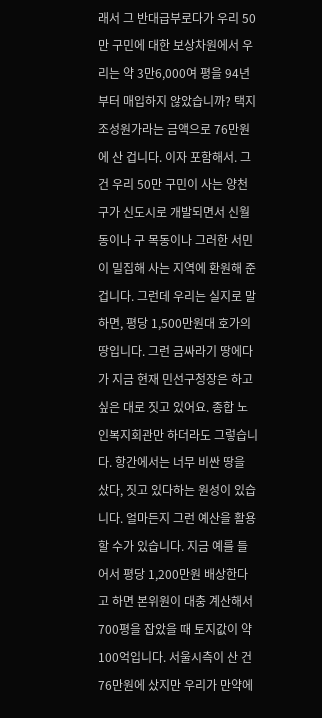래서 그 반대급부로다가 우리 50만 구민에 대한 보상차원에서 우리는 약 3만6,000여 평을 94년부터 매입하지 않았습니까? 택지조성원가라는 금액으로 76만원에 산 겁니다. 이자 포함해서. 그건 우리 50만 구민이 사는 양천구가 신도시로 개발되면서 신월동이나 구 목동이나 그러한 서민이 밀집해 사는 지역에 환원해 준 겁니다. 그런데 우리는 실지로 말하면, 평당 1,500만원대 호가의 땅입니다. 그런 금싸라기 땅에다가 지금 현재 민선구청장은 하고 싶은 대로 짓고 있어요. 종합 노인복지회관만 하더라도 그렇습니다. 항간에서는 너무 비싼 땅을 샀다, 짓고 있다하는 원성이 있습니다. 얼마든지 그런 예산을 활용할 수가 있습니다. 지금 예를 들어서 평당 1,200만원 배상한다고 하면 본위원이 대충 계산해서 700평을 잡았을 때 토지값이 약100억입니다. 서울시측이 산 건 76만원에 샀지만 우리가 만약에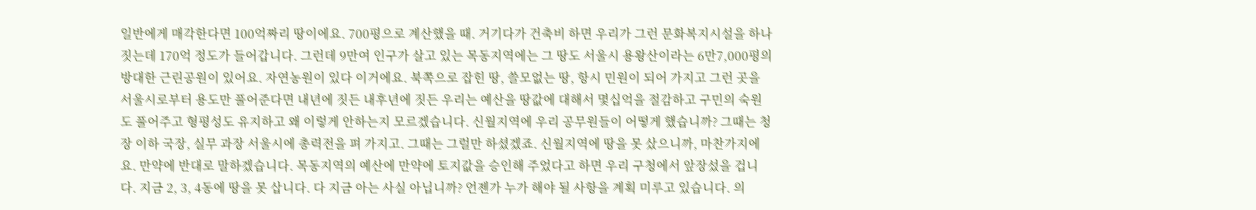일반에게 매각한다면 100억짜리 땅이에요. 700평으로 계산했을 때. 거기다가 건축비 하면 우리가 그런 문화복지시설을 하나 짓는데 170억 정도가 들어갑니다. 그런데 9만여 인구가 살고 있는 목동지역에는 그 땅도 서울시 용왕산이라는 6만7,000평의 방대한 근린공원이 있어요. 자연농원이 있다 이거에요. 북쪽으로 잡힌 땅, 쓸모없는 땅, 항시 민원이 되어 가지고 그런 곳을 서울시로부터 용도만 풀어준다면 내년에 짓든 내후년에 짓든 우리는 예산을 땅값에 대해서 몇십억을 절감하고 구민의 숙원도 풀어주고 형평성도 유지하고 왜 이렇게 안하는지 모르겠습니다. 신월지역에 우리 공무원들이 어떻게 했습니까? 그때는 청장 이하 국장, 실무 과장 서울시에 총력전을 펴 가지고. 그때는 그럴만 하셨겠죠. 신월지역에 땅을 못 샀으니까, 마찬가지에요. 만약에 반대로 말하겠습니다. 목동지역의 예산에 만약에 토지값을 승인해 주었다고 하면 우리 구청에서 앞장섰을 겁니다. 지금 2, 3, 4동에 땅을 못 삽니다. 다 지금 아는 사실 아닙니까? 언젠가 누가 해야 될 사항을 계획 미루고 있습니다. 의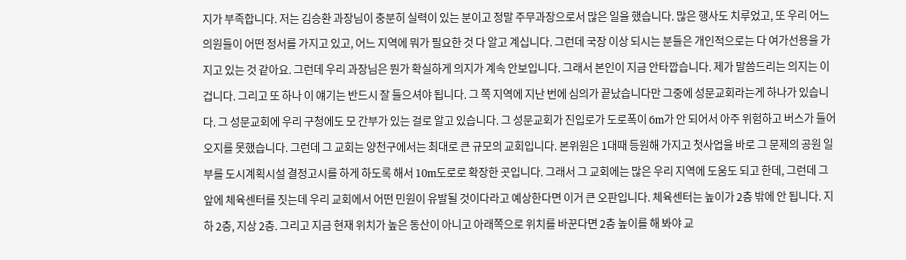지가 부족합니다. 저는 김승환 과장님이 충분히 실력이 있는 분이고 정말 주무과장으로서 많은 일을 했습니다. 많은 행사도 치루었고, 또 우리 어느 의원들이 어떤 정서를 가지고 있고, 어느 지역에 뭐가 필요한 것 다 알고 계십니다. 그런데 국장 이상 되시는 분들은 개인적으로는 다 여가선용을 가지고 있는 것 같아요. 그런데 우리 과장님은 뭔가 확실하게 의지가 계속 안보입니다. 그래서 본인이 지금 안타깝습니다. 제가 말씀드리는 의지는 이겁니다. 그리고 또 하나 이 얘기는 반드시 잘 들으셔야 됩니다. 그 쪽 지역에 지난 번에 심의가 끝났습니다만 그중에 성문교회라는게 하나가 있습니다. 그 성문교회에 우리 구청에도 모 간부가 있는 걸로 알고 있습니다. 그 성문교회가 진입로가 도로폭이 6m가 안 되어서 아주 위험하고 버스가 들어오지를 못했습니다. 그런데 그 교회는 양천구에서는 최대로 큰 규모의 교회입니다. 본위원은 1대때 등원해 가지고 첫사업을 바로 그 문제의 공원 일부를 도시계획시설 결정고시를 하게 하도록 해서 10m도로로 확장한 곳입니다. 그래서 그 교회에는 많은 우리 지역에 도움도 되고 한데, 그런데 그 앞에 체육센터를 짓는데 우리 교회에서 어떤 민원이 유발될 것이다라고 예상한다면 이거 큰 오판입니다. 체육센터는 높이가 2층 밖에 안 됩니다. 지하 2층, 지상 2층. 그리고 지금 현재 위치가 높은 동산이 아니고 아래쪽으로 위치를 바꾼다면 2층 높이를 해 봐야 교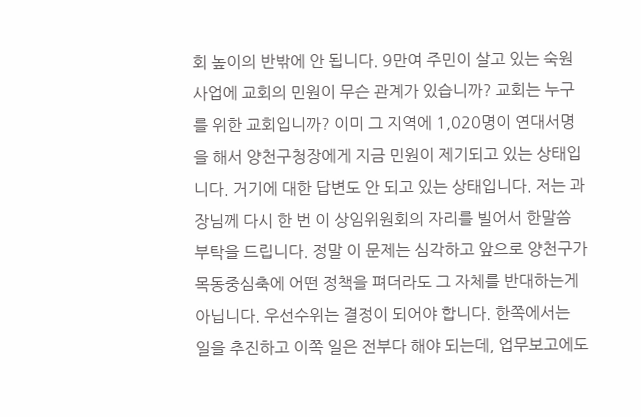회 높이의 반밖에 안 됩니다. 9만여 주민이 살고 있는 숙원사업에 교회의 민원이 무슨 관계가 있습니까? 교회는 누구를 위한 교회입니까? 이미 그 지역에 1,020명이 연대서명을 해서 양천구청장에게 지금 민원이 제기되고 있는 상태입니다. 거기에 대한 답변도 안 되고 있는 상태입니다. 저는 과장님께 다시 한 번 이 상임위원회의 자리를 빌어서 한말씀 부탁을 드립니다. 정말 이 문제는 심각하고 앞으로 양천구가 목동중심축에 어떤 정책을 펴더라도 그 자체를 반대하는게 아닙니다. 우선수위는 결정이 되어야 합니다. 한쪽에서는 일을 추진하고 이쪽 일은 전부다 해야 되는데, 업무보고에도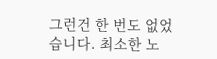그런건 한 번도 없었습니다. 최소한 노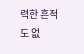력한 흔적도 없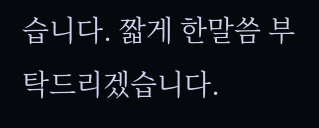습니다. 짧게 한말씀 부탁드리겠습니다.